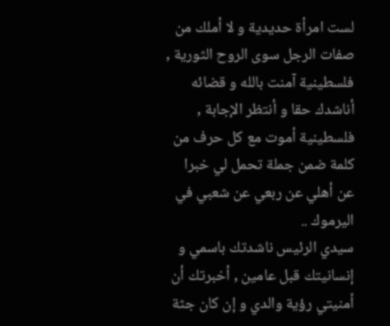لست امرأة حديدية و لا أملك من صفات الرجل سوى الروح الثورية , فلسطينية آمنت بالله و قضائه أناشدك حقا و أنتظر الإجابة , فلسطينية أموت مع كل حرف من كلمة ضمن جملة تحمل لي خبرا عن أهلي عن ربعي عن شعبي في اليرموك ..
سيدي الرئيس ناشدتك باسمي و إنسانيتك قبل عامين , أخبرتك أن أمنيتي رؤية والدي و إن كان جثة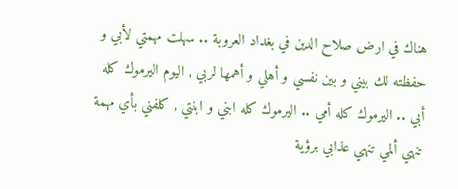هناك في ارض صلاح الدين في بغداد العروبة .. سهلت مهمتي لأبي و حفظته لك بيني و بين نفسي و أهلي و أهمها لربي , اليوم اليرموك كله أبي .. اليرموك كله أمي .. اليرموك كله ابني و ابنتي , كلفني بأي مهمة تنهي ألمي تنهي عذابي برؤية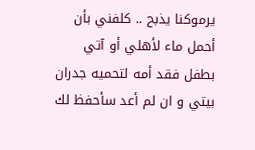يرموكنا يذبح .. كلفني بأن أحمل ماء لأهلي أو آتي بطفل فقد أمه لتحميه جدران بيتي و ان لم أعد سأحفظ لك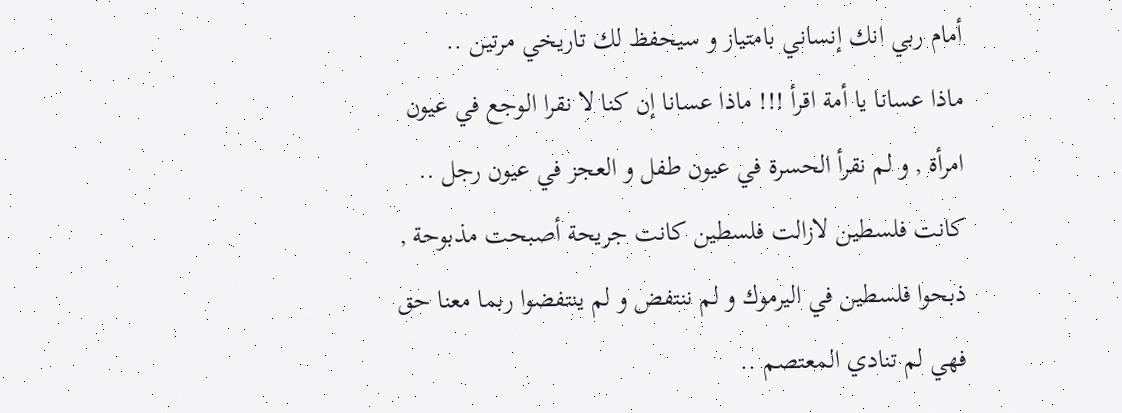أمام ربي انك إنساني بامتياز و سيحفظ لك تاريخي مرتين ..
ماذا عسانا يا أمة اقرأ !!! ماذا عسانا إن كنا لا نقرا الوجع في عيون امرأة , و لم نقرأ الحسرة في عيون طفل و العجز في عيون رجل ..
كانت فلسطين لازالت فلسطين كانت جريحة أصبحت مذبوحة , ذبحوا فلسطين في اليرموك و لم ننتفض و لم ينتفضوا ربما معنا حق فهي لم تنادي المعتصم ..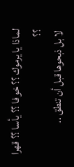لماذا يا يرموك ؟؟ خوفا ؟؟ يأسا ؟؟ قهرا ؟؟
لا بل ذبحوها قبل أن تنطق ..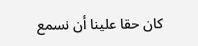كان حقا علينا أن نسمع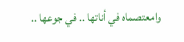وامعتصماه في أناتها .. في جوعها ..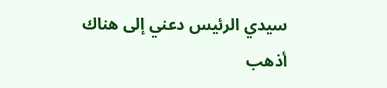سيدي الرئيس دعني إلى هناك أذهب